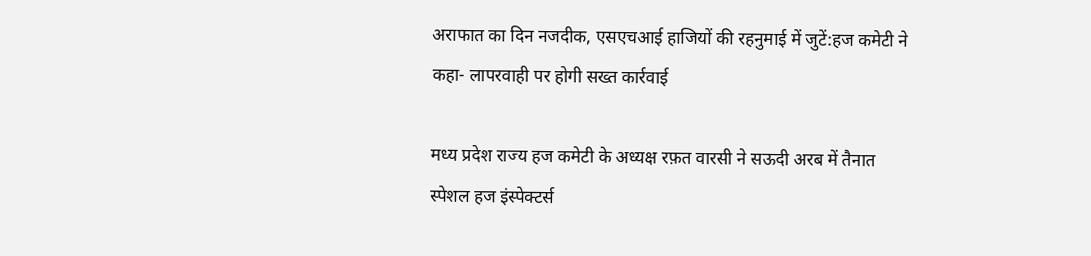अराफात का दिन नजदीक, एसएचआई हाजियों की रहनुमाई में जुटें:हज कमेटी ने कहा- लापरवाही पर होगी सख्त कार्रवाई

मध्य प्रदेश राज्य हज कमेटी के अध्यक्ष रफ़त वारसी ने सऊदी अरब में तैनात स्पेशल हज इंस्पेक्टर्स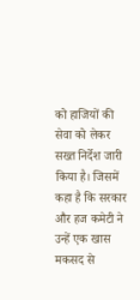को हाजियों की सेवा को लेकर सख्त निर्देश जारी किया है। जिसमें कहा है कि सरकार और हज कमेटी ने उन्हें एक खास मकसद से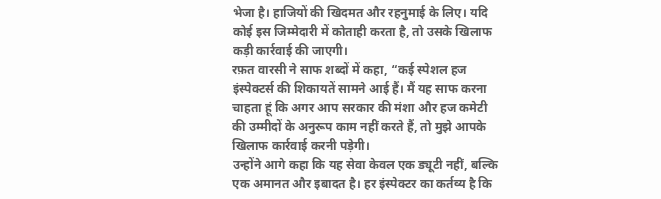भेजा है। हाजियों की खिदमत और रहनुमाई के लिए। यदि कोई इस जिम्मेदारी में कोताही करता है, तो उसके खिलाफ कड़ी कार्रवाई की जाएगी।
रफ़त वारसी ने साफ शब्दों में कहा, “कई स्पेशल हज इंस्पेक्टर्स की शिकायतें सामने आई हैं। मैं यह साफ करना चाहता हूं कि अगर आप सरकार की मंशा और हज कमेटी की उम्मीदों के अनुरूप काम नहीं करते हैं, तो मुझे आपके खिलाफ कार्रवाई करनी पड़ेगी।
उन्होंने आगे कहा कि यह सेवा केवल एक ड्यूटी नहीं, बल्कि एक अमानत और इबादत है। हर इंस्पेक्टर का कर्तव्य है कि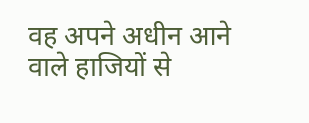वह अपने अधीन आने वाले हाजियों से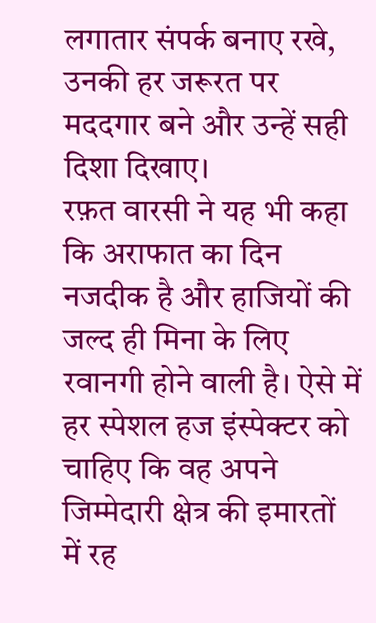लगातार संपर्क बनाए रखे, उनकी हर जरूरत पर मददगार बने और उन्हें सही दिशा दिखाए।
रफ़त वारसी ने यह भी कहा कि अराफात का दिन नजदीक है और हाजियों की जल्द ही मिना के लिए रवानगी होने वाली है। ऐसे में हर स्पेशल हज इंस्पेक्टर को चाहिए कि वह अपने जिम्मेदारी क्षेत्र की इमारतों में रह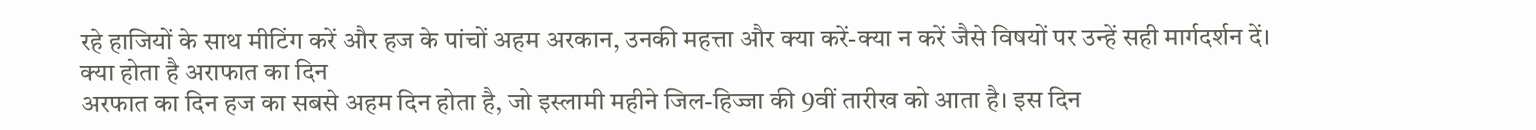रहे हाजियों के साथ मीटिंग करें और हज के पांचों अहम अरकान, उनकी महत्ता और क्या करें-क्या न करें जैसे विषयों पर उन्हें सही मार्गदर्शन दें।
क्या होता है अराफात का दिन
अरफात का दिन हज का सबसे अहम दिन होता है, जो इस्लामी महीने जिल-हिज्जा की 9वीं तारीख को आता है। इस दिन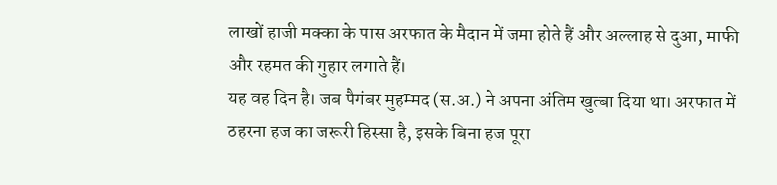लाखों हाजी मक्का के पास अरफात के मैदान में जमा होते हैं और अल्लाह से दुआ, माफी और रहमत की गुहार लगाते हैं।
यह वह दिन है। जब पैगंबर मुहम्मद (स.अ.) ने अपना अंतिम खुत्बा दिया था। अरफात में ठहरना हज का जरूरी हिस्सा है, इसके बिना हज पूरा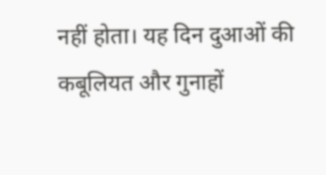नहीं होता। यह दिन दुआओं की कबूलियत और गुनाहों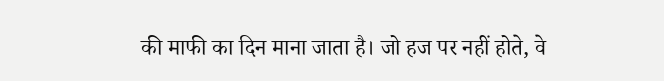की माफी का दिन माना जाता है। जो हज पर नहीं होते, वे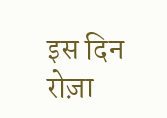इस दिन रोज़ा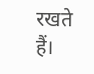रखते हैं।